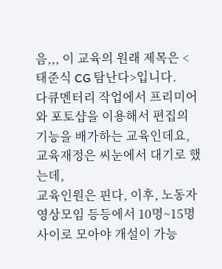음,,, 이 교육의 원래 제목은 <태준식 CG 탐난다>입니다.
다큐멘터리 작업에서 프리미어와 포토샵을 이용해서 편집의 기능을 배가하는 교육인데요,
교육재정은 씨눈에서 대기로 했는데,
교육인원은 핀다, 이후, 노동자영상모임 등등에서 10명~15명 사이로 모아야 개설이 가능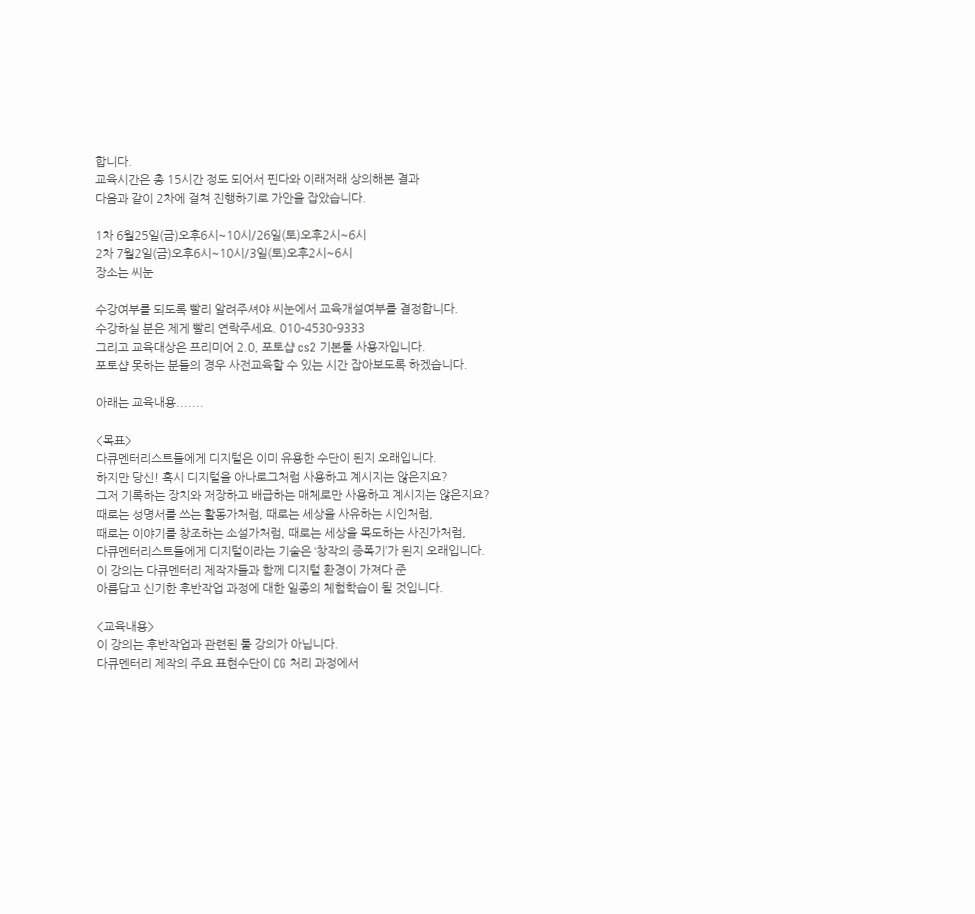합니다.
교육시간은 총 15시간 정도 되어서 핀다와 이래저래 상의해본 결과
다음과 같이 2차에 걸쳐 진행하기로 가안을 잡았습니다.

1차 6월25일(금)오후6시~10시/26일(토)오후2시~6시
2차 7월2일(금)오후6시~10시/3일(토)오후2시~6시
장소는 씨눈

수강여부를 되도록 빨리 알려주셔야 씨눈에서 교육개설여부를 결정합니다.
수강하실 분은 제게 빨리 연락주세요. 010-4530-9333
그리고 교육대상은 프리미어 2.0, 포토샵 cs2 기본툴 사용자입니다.
포토샵 못하는 분들의 경우 사전교육할 수 있는 시간 잡아보도록 하겠습니다.

아래는 교육내용.......

<목표>
다큐멘터리스트들에게 디지털은 이미 유용한 수단이 된지 오래입니다.
하지만 당신! 혹시 디지털을 아나로그처럼 사용하고 계시지는 않은지요?
그저 기록하는 장치와 저장하고 배급하는 매체로만 사용하고 계시지는 않은지요?
때로는 성명서를 쓰는 활동가처럼, 때로는 세상을 사유하는 시인처럼,
때로는 이야기를 창조하는 소설가처럼, 때로는 세상을 목도하는 사진가처럼,
다큐멘터리스트들에게 디지털이라는 기술은 ‘창작의 증폭기’가 된지 오래입니다.
이 강의는 다큐멘터리 제작자들과 함께 디지털 환경이 가져다 준
아름답고 신기한 후반작업 과정에 대한 일종의 체험학습이 될 것입니다.

<교육내용>
이 강의는 후반작업과 관련된 툴 강의가 아닙니다.
다큐멘터리 제작의 주요 표현수단이 CG 처리 과정에서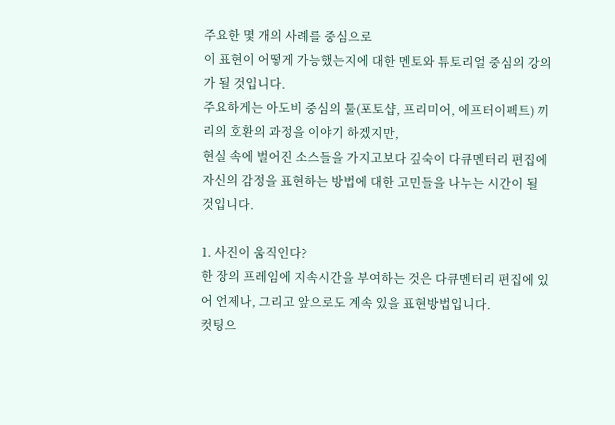주요한 몇 개의 사례를 중심으로
이 표현이 어떻게 가능했는지에 대한 멘토와 튜토리얼 중심의 강의가 될 것입니다.
주요하게는 아도비 중심의 툴(포토샵, 프리미어, 에프터이펙트) 끼리의 호환의 과정을 이야기 하겠지만,
현실 속에 벌어진 소스들을 가지고보다 깊숙이 다큐멘터리 편집에
자신의 감정을 표현하는 방법에 대한 고민들을 나누는 시간이 될 것입니다.

1. 사진이 움직인다?
한 장의 프레임에 지속시간을 부여하는 것은 다큐멘터리 편집에 있어 언제나, 그리고 앞으로도 계속 있을 표현방법입니다.
컷팅으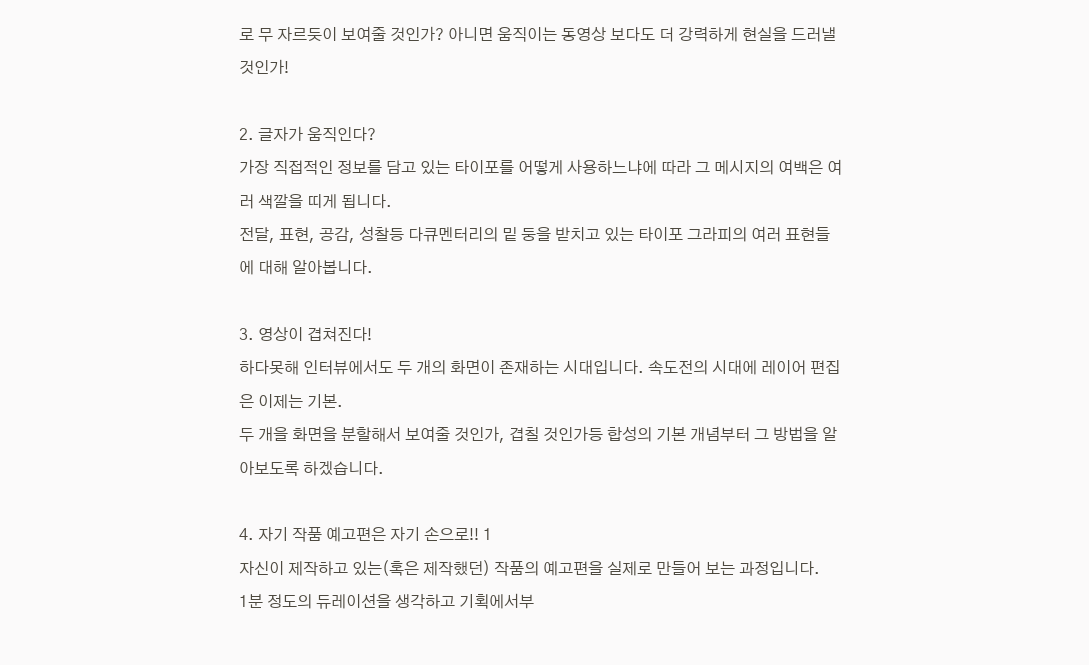로 무 자르듯이 보여줄 것인가? 아니면 움직이는 동영상 보다도 더 강력하게 현실을 드러낼 것인가!

2. 글자가 움직인다?
가장 직접적인 정보를 담고 있는 타이포를 어떻게 사용하느냐에 따라 그 메시지의 여백은 여러 색깔을 띠게 됩니다.
전달, 표현, 공감, 성찰등 다큐멘터리의 밑 둥을 받치고 있는 타이포 그라피의 여러 표현들에 대해 알아봅니다.

3. 영상이 겹쳐진다!
하다못해 인터뷰에서도 두 개의 화면이 존재하는 시대입니다. 속도전의 시대에 레이어 편집은 이제는 기본.
두 개을 화면을 분할해서 보여줄 것인가, 겹칠 것인가등 합성의 기본 개념부터 그 방법을 알아보도록 하겠습니다.

4. 자기 작품 예고편은 자기 손으로!! 1
자신이 제작하고 있는(혹은 제작했던) 작품의 예고편을 실제로 만들어 보는 과정입니다.
1분 정도의 듀레이션을 생각하고 기획에서부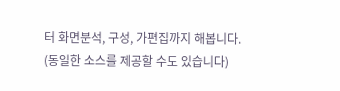터 화면분석, 구성, 가편집까지 해봅니다.
(동일한 소스를 제공할 수도 있습니다)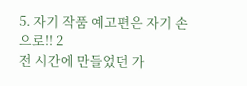5. 자기 작품 예고편은 자기 손으로!! 2
전 시간에 만들었던 가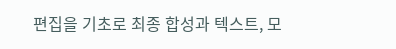편집을 기초로 최종 합성과 텍스트, 모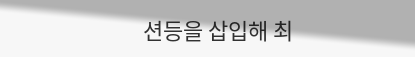션등을 삽입해 최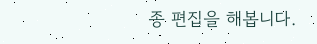종 편집을 해봅니다.